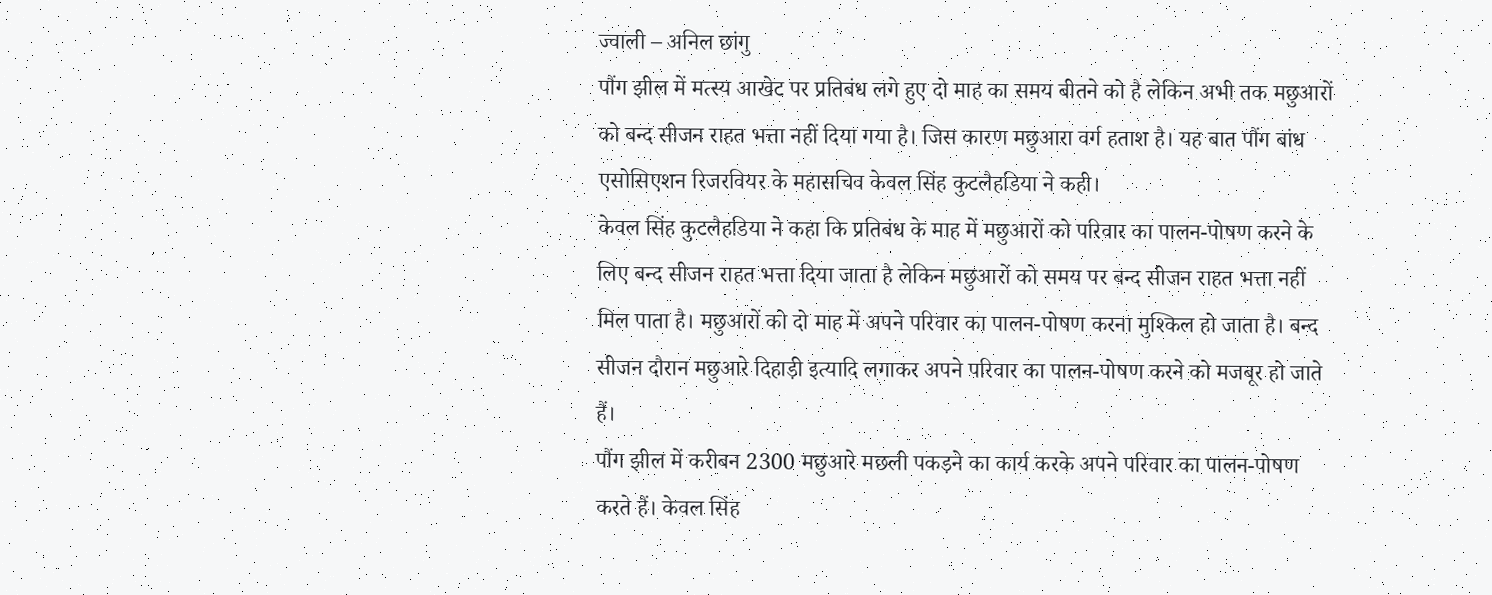ज्वाली – अनिल छांगु
पौंग झील में मत्स्य आखेट पर प्रतिबंध लगे हुए दो माह का समय बीतने को है लेकिन अभी तक मछुआरों को बन्द सीजन राहत भत्ता नहीं दिया गया है। जिस कारण मछुआरा वर्ग हताश है। यह बात पौंग बांध एसोसिएशन रिजरवियर के महासचिव केवल सिंह कुटलैहडिया ने कही।
केवल सिंह कुटलैहडिया ने कहा कि प्रतिबंध के माह में मछुआरों को परिवार का पालन-पोषण करने के लिए बन्द सीजन राहत भत्ता दिया जाता है लेकिन मछुआरों को समय पर बन्द सीजन राहत भत्ता नहीं मिल पाता है। मछुआरों को दो माह में अपने परिवार का पालन-पोषण करना मुश्किल हो जाता है। बन्द सीजन दौरान मछुआरे दिहाड़ी इत्यादि लगाकर अपने परिवार का पालन-पोषण करने को मजबूर हो जाते हैं।
पौंग झील में करीबन 2300 मछुआरे मछली पकड़ने का कार्य करके अपने परिवार का पालन-पोषण करते हैं। केवल सिंह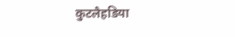कुटलैहडिया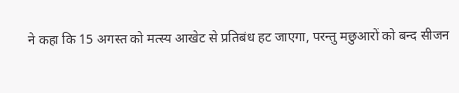ने कहा कि 15 अगस्त को मत्स्य आखेट से प्रतिबंध हट जाएगा, परन्तु मछुआरों को बन्द सीजन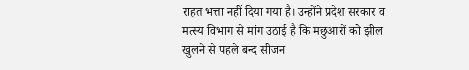राहत भत्ता नहीं दिया गया है। उन्होंने प्रदेश सरकार व मत्स्य विभाग से मांग उठाई है कि मछुआरों को झील खुलने से पहले बन्द सीजन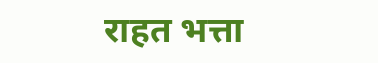राहत भत्ता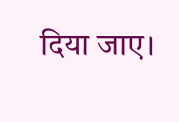दिया जाए।